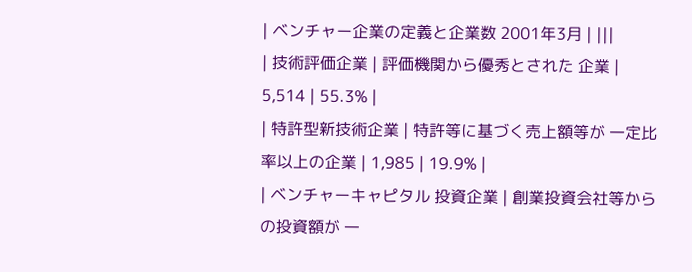| ベンチャー企業の定義と企業数 2001年3月 | |||
| 技術評価企業 | 評価機関から優秀とされた 企業 | 5,514 | 55.3% |
| 特許型新技術企業 | 特許等に基づく売上額等が 一定比率以上の企業 | 1,985 | 19.9% |
| ベンチャーキャピタル 投資企業 | 創業投資会社等からの投資額が 一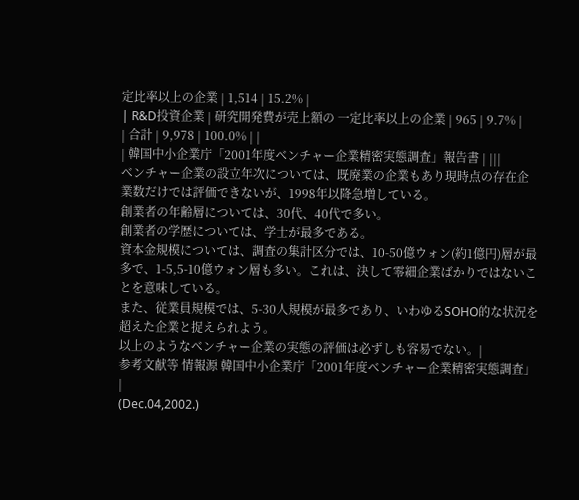定比率以上の企業 | 1,514 | 15.2% |
| R&D投資企業 | 研究開発費が売上額の 一定比率以上の企業 | 965 | 9.7% |
| 合計 | 9,978 | 100.0% | |
| 韓国中小企業庁「2001年度ベンチャー企業精密実態調査」報告書 | |||
ベンチャー企業の設立年次については、既廃業の企業もあり現時点の存在企業数だけでは評価できないが、1998年以降急増している。
創業者の年齢層については、30代、40代で多い。
創業者の学歴については、学士が最多である。
資本金規模については、調査の集計区分では、10-50億ウォン(約1億円)層が最多で、1-5,5-10億ウォン層も多い。これは、決して零細企業ばかりではないことを意味している。
また、従業員規模では、5-30人規模が最多であり、いわゆるSOHO的な状況を超えた企業と捉えられよう。
以上のようなベンチャー企業の実態の評価は必ずしも容易でない。|
参考文献等 情報源 韓国中小企業庁「2001年度ベンチャー企業精密実態調査」 |
(Dec.04,2002.)